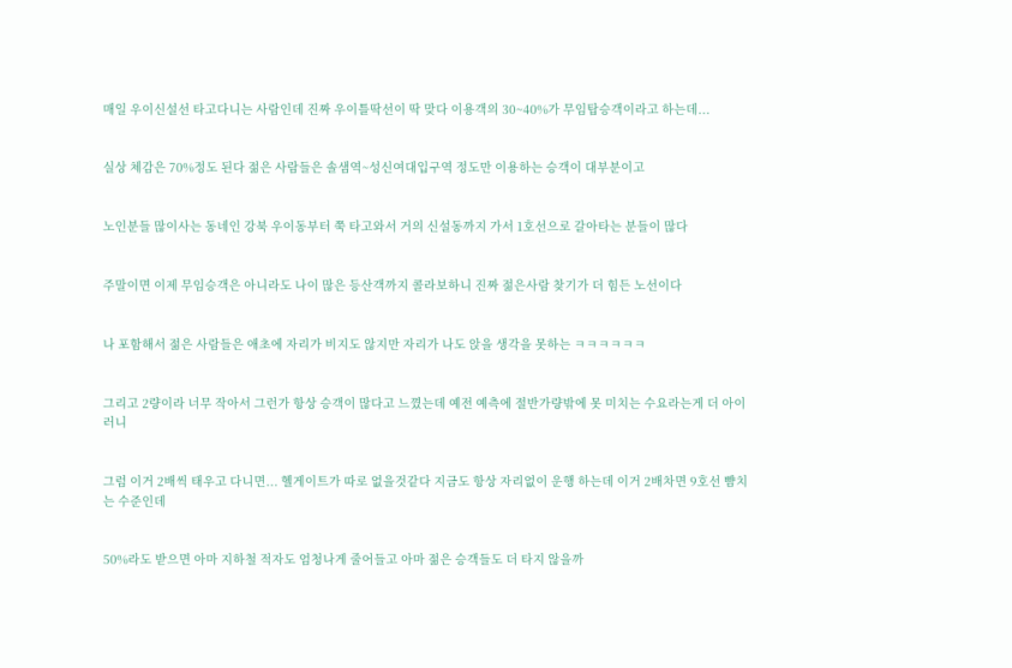매일 우이신설선 타고다니는 사람인데 진짜 우이틀딱선이 딱 맞다 이용객의 30~40%가 무임탑승객이라고 하는데...


실상 체감은 70%정도 된다 젊은 사람들은 솔샘역~성신여대입구역 정도만 이용하는 승객이 대부분이고


노인분들 많이사는 동네인 강북 우이동부터 쭉 타고와서 거의 신설동까지 가서 1호선으로 갈아타는 분들이 많다


주말이면 이제 무임승객은 아니라도 나이 많은 등산객까지 콜라보하니 진짜 젊은사람 찾기가 더 힘든 노선이다


나 포함해서 젊은 사람들은 애초에 자리가 비지도 않지만 자리가 나도 앉을 생각을 못하는 ㅋㅋㅋㅋㅋㅋ


그리고 2량이라 너무 작아서 그런가 항상 승객이 많다고 느꼈는데 예전 예측에 절반가량밖에 못 미치는 수요라는게 더 아이러니


그럼 이거 2배씩 태우고 다니면... 헬게이트가 따로 없을것같다 지금도 항상 자리없이 운행 하는데 이거 2배차면 9호선 뺨치는 수준인데


50%라도 받으면 아마 지하철 적자도 엄청나게 줄어들고 아마 젊은 승객들도 더 타지 않을까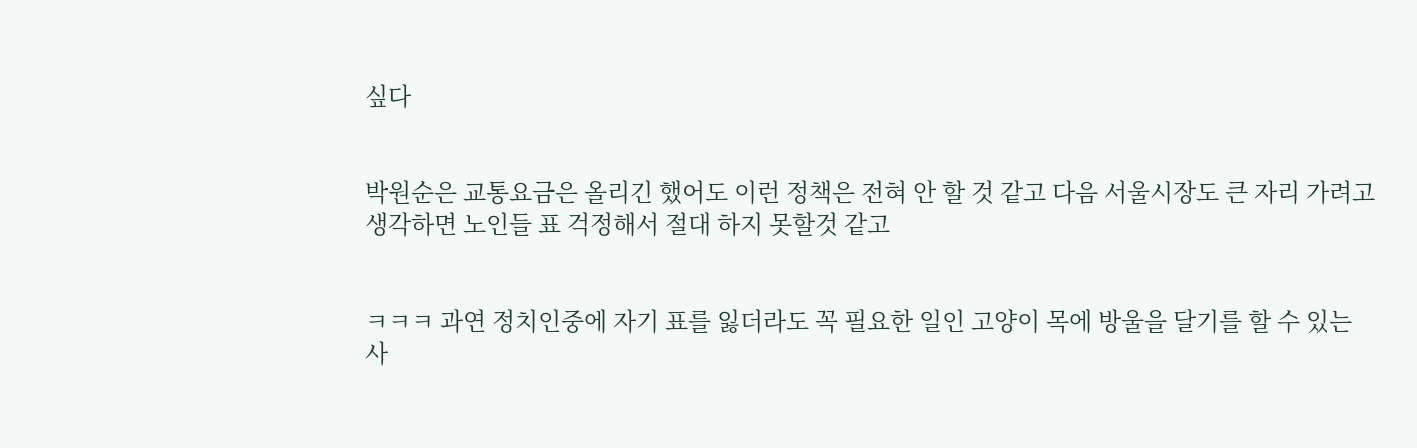싶다


박원순은 교통요금은 올리긴 했어도 이런 정책은 전혀 안 할 것 같고 다음 서울시장도 큰 자리 가려고 생각하면 노인들 표 걱정해서 절대 하지 못할것 같고


ㅋㅋㅋ 과연 정치인중에 자기 표를 잃더라도 꼭 필요한 일인 고양이 목에 방울을 달기를 할 수 있는 사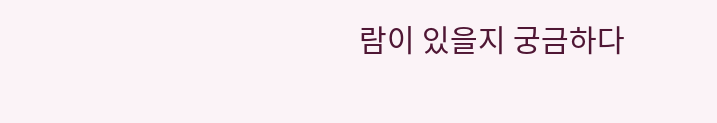람이 있을지 궁금하다